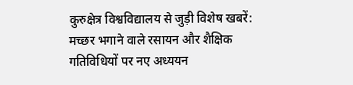कुरुक्षेत्र विश्वविद्यालय से जुड़ी विशेष खबरें: मच्छर भगाने वाले रसायन और शैक्षिक गतिविधियों पर नए अध्ययन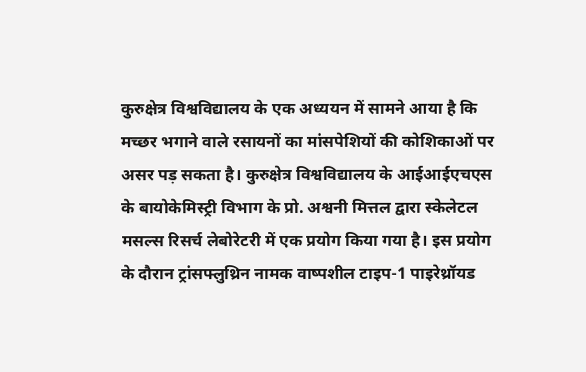कुरुक्षेत्र विश्वविद्यालय के एक अध्ययन में सामने आया है कि मच्छर भगाने वाले रसायनों का मांसपेशियों की कोशिकाओं पर असर पड़ सकता है। कुरुक्षेत्र विश्वविद्यालय के आईआईएचएस के बायोकेमिस्ट्री विभाग के प्रो. अश्वनी मित्तल द्वारा स्केलेटल मसल्स रिसर्च लेबोरेटरी में एक प्रयोग किया गया है। इस प्रयोग के दौरान ट्रांसफ्लुथ्रिन नामक वाष्पशील टाइप-1 पाइरेथ्रॉयड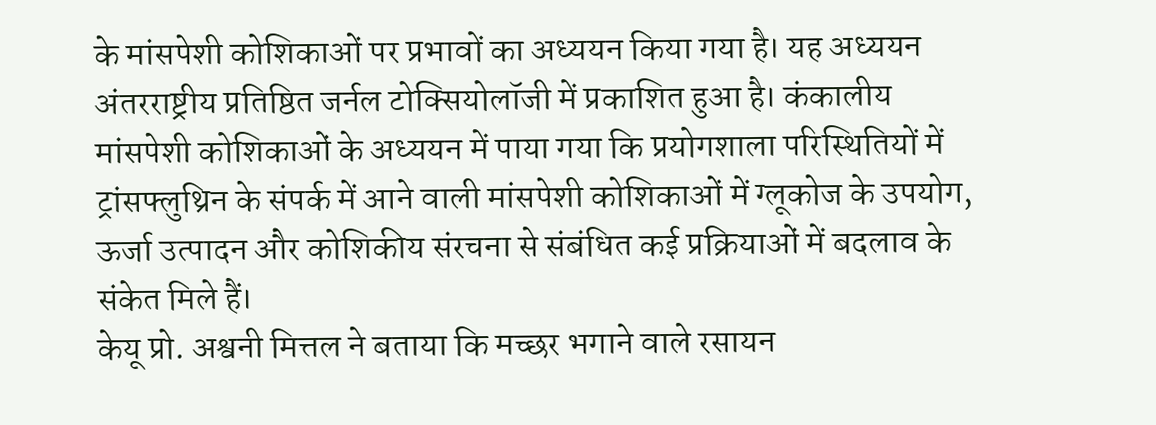के मांसपेशी कोशिकाओं पर प्रभावों का अध्ययन किया गया है। यह अध्ययन अंतरराष्ट्रीय प्रतिष्ठित जर्नल टोक्सियोलॉजी में प्रकाशित हुआ है। कंकालीय मांसपेशी कोशिकाओं के अध्ययन में पाया गया कि प्रयोगशाला परिस्थितियों में ट्रांसफ्लुथ्रिन के संपर्क में आने वाली मांसपेशी कोशिकाओं में ग्लूकोज के उपयोग, ऊर्जा उत्पादन और कोशिकीय संरचना से संबंधित कई प्रक्रियाओं में बदलाव के संकेत मिले हैं।
केयू प्रो. अश्वनी मित्तल ने बताया कि मच्छर भगाने वाले रसायन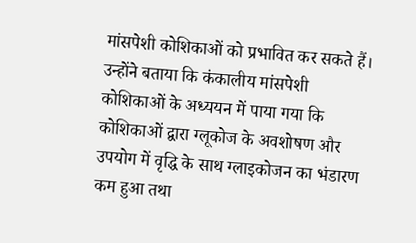मांसपेशी कोशिकाओं को प्रभावित कर सकते हैं। उन्होंने बताया कि कंकालीय मांसपेशी कोशिकाओं के अध्ययन में पाया गया कि कोशिकाओं द्वारा ग्लूकोज के अवशोषण और उपयोग में वृद्धि के साथ ग्लाइकोजन का भंडारण कम हुआ तथा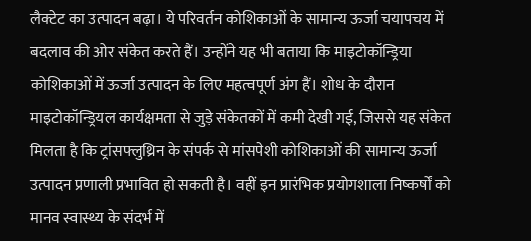लैक्टेट का उत्पादन बढ़ा। ये परिवर्तन कोशिकाओं के सामान्य ऊर्जा चयापचय में बदलाव की ओर संकेत करते हैं। उन्होंने यह भी बताया कि माइटोकॉन्ड्रिया कोशिकाओं में ऊर्जा उत्पादन के लिए महत्वपूर्ण अंग हैं। शोध के दौरान माइटोकॉन्ड्रियल कार्यक्षमता से जुड़े संकेतकों में कमी देखी गई, जिससे यह संकेत मिलता है कि ट्रांसफ्लुथ्रिन के संपर्क से मांसपेशी कोशिकाओं की सामान्य ऊर्जा उत्पादन प्रणाली प्रभावित हो सकती है। वहीं इन प्रारंभिक प्रयोगशाला निष्कर्षों को मानव स्वास्थ्य के संदर्भ में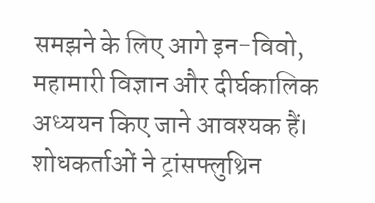समझने के लिए आगे इन-विवो, महामारी विज्ञान और दीर्घकालिक अध्ययन किए जाने आवश्यक हैं।
शोधकर्ताओं ने ट्रांसफ्लुथ्रिन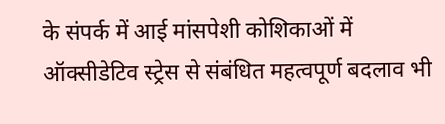के संपर्क में आई मांसपेशी कोशिकाओं में ऑक्सीडेटिव स्ट्रेस से संबंधित महत्वपूर्ण बदलाव भी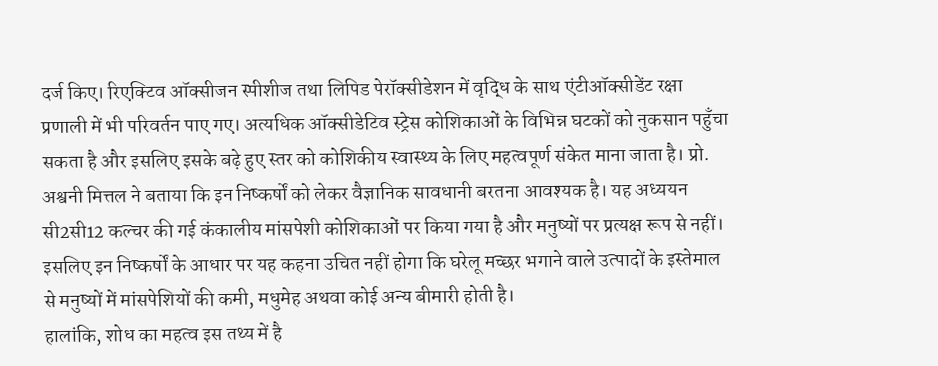दर्ज किए। रिएक्टिव ऑक्सीजन स्पीशीज तथा लिपिड पेरॉक्सीडेशन में वृद्धि के साथ एंटीऑक्सीडेंट रक्षा प्रणाली में भी परिवर्तन पाए गए। अत्यधिक ऑक्सीडेटिव स्ट्रेस कोशिकाओं के विभिन्न घटकों को नुकसान पहुँचा सकता है और इसलिए इसके बढ़े हुए स्तर को कोशिकीय स्वास्थ्य के लिए महत्वपूर्ण संकेत माना जाता है। प्रो. अश्वनी मित्तल ने बताया कि इन निष्कर्षों को लेकर वैज्ञानिक सावधानी बरतना आवश्यक है। यह अध्ययन सी2सी12 कल्चर की गई कंकालीय मांसपेशी कोशिकाओं पर किया गया है और मनुष्यों पर प्रत्यक्ष रूप से नहीं। इसलिए इन निष्कर्षों के आधार पर यह कहना उचित नहीं होगा कि घरेलू मच्छर भगाने वाले उत्पादों के इस्तेमाल से मनुष्यों में मांसपेशियों की कमी, मधुमेह अथवा कोई अन्य बीमारी होती है।
हालांकि, शोध का महत्व इस तथ्य में है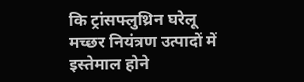कि ट्रांसफ्लुथ्रिन घरेलू मच्छर नियंत्रण उत्पादों में इस्तेमाल होने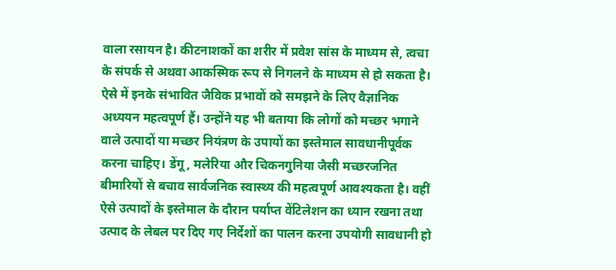वाला रसायन है। कीटनाशकों का शरीर में प्रवेश सांस के माध्यम से, त्वचा के संपर्क से अथवा आकस्मिक रूप से निगलने के माध्यम से हो सकता है। ऐसे में इनके संभावित जैविक प्रभावों को समझने के लिए वैज्ञानिक अध्ययन महत्वपूर्ण हैं। उन्होंने यह भी बताया कि लोगों को मच्छर भगाने वाले उत्पादों या मच्छर नियंत्रण के उपायों का इस्तेमाल सावधानीपूर्वक करना चाहिए। डेंगू, मलेरिया और चिकनगुनिया जैसी मच्छरजनित बीमारियों से बचाव सार्वजनिक स्वास्थ्य की महत्वपूर्ण आवश्यकता है। वहीं ऐसे उत्पादों के इस्तेमाल के दौरान पर्याप्त वेंटिलेशन का ध्यान रखना तथा उत्पाद के लेबल पर दिए गए निर्देशों का पालन करना उपयोगी सावधानी हो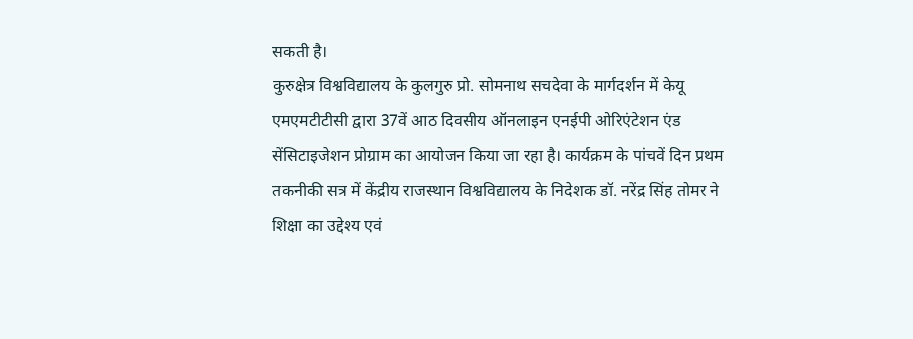सकती है।
कुरुक्षेत्र विश्वविद्यालय के कुलगुरु प्रो. सोमनाथ सचदेवा के मार्गदर्शन में केयू एमएमटीटीसी द्वारा 37वें आठ दिवसीय ऑनलाइन एनईपी ओरिएंटेशन एंड सेंसिटाइजेशन प्रोग्राम का आयोजन किया जा रहा है। कार्यक्रम के पांचवें दिन प्रथम तकनीकी सत्र में केंद्रीय राजस्थान विश्वविद्यालय के निदेशक डॉ. नरेंद्र सिंह तोमर ने शिक्षा का उद्देश्य एवं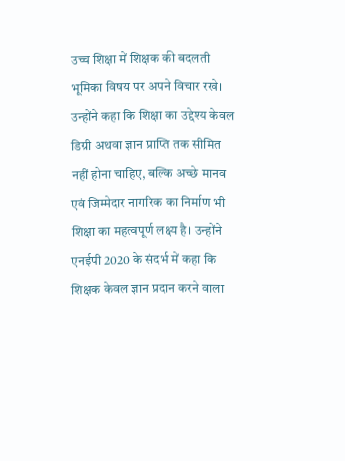उच्च शिक्षा में शिक्षक की बदलती भूमिका विषय पर अपने विचार रखे। उन्होंने कहा कि शिक्षा का उद्देश्य केवल डिग्री अथवा ज्ञान प्राप्ति तक सीमित नहीं होना चाहिए, बल्कि अच्छे मानव एवं जिम्मेदार नागरिक का निर्माण भी शिक्षा का महत्वपूर्ण लक्ष्य है। उन्होंने एनईपी 2020 के संदर्भ में कहा कि शिक्षक केवल ज्ञान प्रदान करने वाला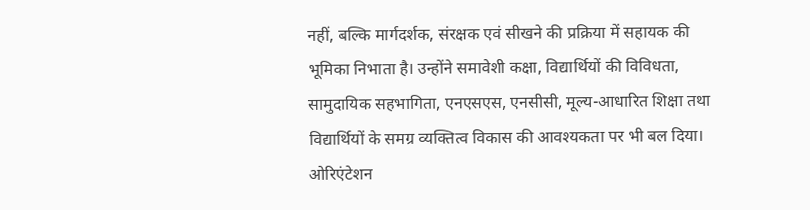नहीं, बल्कि मार्गदर्शक, संरक्षक एवं सीखने की प्रक्रिया में सहायक की भूमिका निभाता है। उन्होंने समावेशी कक्षा, विद्यार्थियों की विविधता, सामुदायिक सहभागिता, एनएसएस, एनसीसी, मूल्य-आधारित शिक्षा तथा विद्यार्थियों के समग्र व्यक्तित्व विकास की आवश्यकता पर भी बल दिया।
ओरिएंटेशन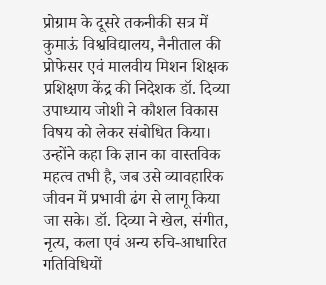प्रोग्राम के दूसरे तकनीकी सत्र में कुमाऊं विश्वविद्यालय, नैनीताल की प्रोफेसर एवं मालवीय मिशन शिक्षक प्रशिक्षण केंद्र की निदेशक डॉ. दिव्या उपाध्याय जोशी ने कौशल विकास विषय को लेकर संबोधित किया। उन्होंने कहा कि ज्ञान का वास्तविक महत्व तभी है, जब उसे व्यावहारिक जीवन में प्रभावी ढंग से लागू किया जा सके। डॉ. दिव्या ने खेल, संगीत, नृत्य, कला एवं अन्य रुचि-आधारित गतिविधियों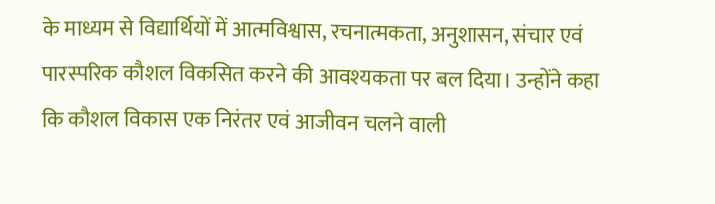के माध्यम से विद्यार्थियों में आत्मविश्वास, रचनात्मकता, अनुशासन, संचार एवं पारस्परिक कौशल विकसित करने की आवश्यकता पर बल दिया। उन्होंने कहा कि कौशल विकास एक निरंतर एवं आजीवन चलने वाली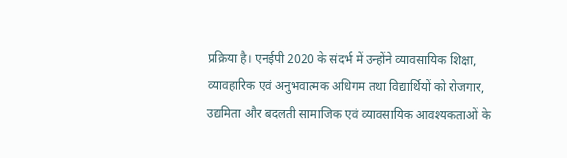प्रक्रिया है। एनईपी 2020 के संदर्भ में उन्होंने व्यावसायिक शिक्षा, व्यावहारिक एवं अनुभवात्मक अधिगम तथा विद्यार्थियों को रोजगार, उद्यमिता और बदलती सामाजिक एवं व्यावसायिक आवश्यकताओं के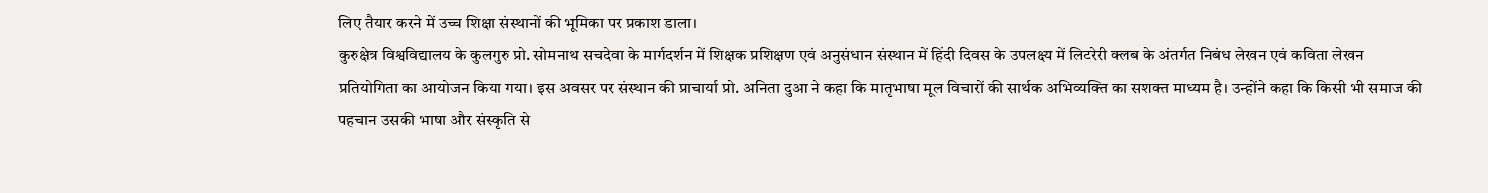लिए तैयार करने में उच्च शिक्षा संस्थानों की भूमिका पर प्रकाश डाला।
कुरुक्षेत्र विश्वविद्यालय के कुलगुरु प्रो. सोमनाथ सचदेवा के मार्गदर्शन में शिक्षक प्रशिक्षण एवं अनुसंधान संस्थान में हिंदी दिवस के उपलक्ष्य में लिटरेरी क्लब के अंतर्गत निबंध लेखन एवं कविता लेखन प्रतियोगिता का आयोजन किया गया। इस अवसर पर संस्थान की प्राचार्या प्रो. अनिता दुआ ने कहा कि मातृभाषा मूल विचारों की सार्थक अभिव्यक्ति का सशक्त माध्यम है। उन्होंने कहा कि किसी भी समाज की पहचान उसकी भाषा और संस्कृति से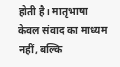होती है। मातृभाषा केवल संवाद का माध्यम नहीं, बल्कि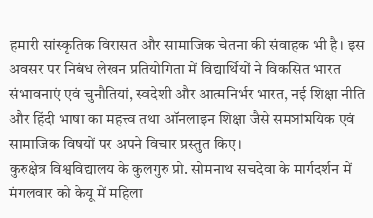हमारी सांस्कृतिक विरासत और सामाजिक चेतना की संवाहक भी है। इस अवसर पर निबंध लेखन प्रतियोगिता में विद्यार्थियों ने विकसित भारत संभावनाएं एवं चुनौतियां, स्वदेशी और आत्मनिर्भर भारत, नई शिक्षा नीति और हिंदी भाषा का महत्त्व तथा ऑनलाइन शिक्षा जैसे समসামयिक एवं सामाजिक विषयों पर अपने विचार प्रस्तुत किए।
कुरुक्षेत्र विश्वविद्यालय के कुलगुरु प्रो. सोमनाथ सचदेवा के मार्गदर्शन में मंगलवार को केयू में महिला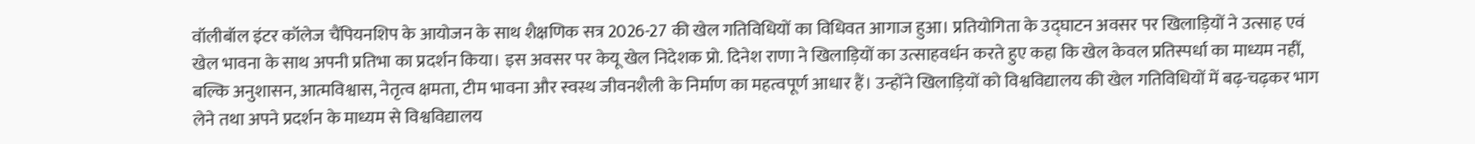वॉलीबॉल इंटर कॉलेज चैंपियनशिप के आयोजन के साथ शैक्षणिक सत्र 2026-27 की खेल गतिविधियों का विधिवत आगाज हुआ। प्रतियोगिता के उद्घाटन अवसर पर खिलाड़ियों ने उत्साह एवं खेल भावना के साथ अपनी प्रतिभा का प्रदर्शन किया। इस अवसर पर केयू खेल निदेशक प्रो. दिनेश राणा ने खिलाड़ियों का उत्साहवर्धन करते हुए कहा कि खेल केवल प्रतिस्पर्धा का माध्यम नहीं, बल्कि अनुशासन, आत्मविश्वास, नेतृत्व क्षमता, टीम भावना और स्वस्थ जीवनशैली के निर्माण का महत्वपूर्ण आधार हैं। उन्होंने खिलाड़ियों को विश्वविद्यालय की खेल गतिविधियों में बढ़-चढ़कर भाग लेने तथा अपने प्रदर्शन के माध्यम से विश्वविद्यालय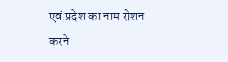एवं प्रदेश का नाम रोशन करने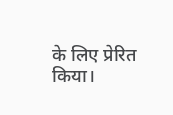के लिए प्रेरित किया।